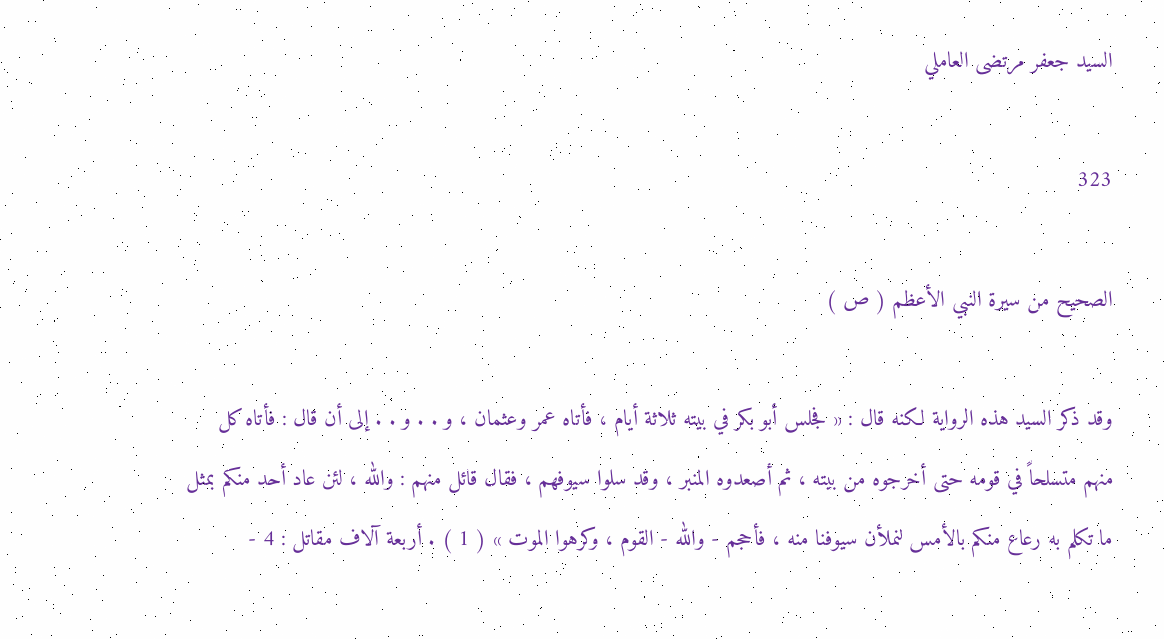السيد جعفر مرتضى العاملي

323

الصحيح من سيرة النبي الأعظم ( ص )

وقد ذكر السيد هذه الرواية لكنه قال : « فجلس أبو بكر في بيته ثلاثة أيام ، فأتاه عمر وعثمان ، و . . و . . إلى أن قال : فأتاه كل منهم متسلحاً في قومه حتى أخرجوه من بيته ، ثم أصعدوه المنبر ، وقد سلوا سيوفهم ، فقال قائل منهم : والله ، لئن عاد أحد منكم بمثل ما تكلم به رعاع منكم بالأمس لنملأن سيوفنا منه ، فأحجم - والله - القوم ، وكرهوا الموت » ( 1 ) . أربعة آلاف مقاتل : 4 -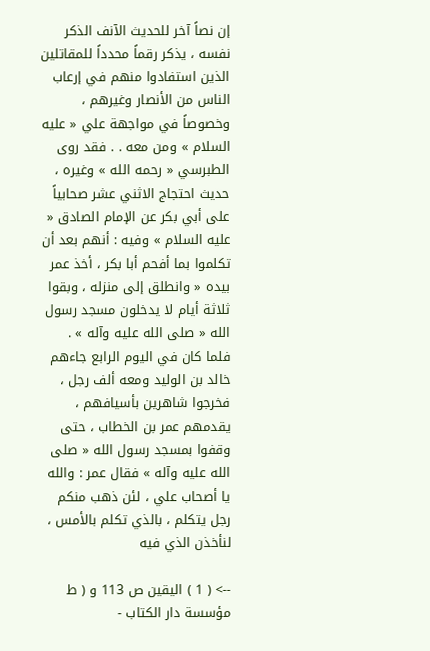إن نصاً آخر للحديث الآنف الذكر نفسه ، يذكر رقماً محدداً للمقاتلين الذين استفادوا منهم في إرعاب الناس من الأنصار وغيرهم ، وخصوصاً في مواجهة علي « عليه السلام » ومن معه . . فقد روى الطبرسي « رحمه الله » وغيره ، حديث احتجاج الاثني عشر صحابياً على أبي بكر عن الإمام الصادق « عليه السلام » وفيه : أنهم بعد أن تكلموا بما أفحم أبا بكر ، أخذ عمر بيده « وانطلق إلى منزله ، وبقوا ثلاثة أيام لا يدخلون مسجد رسول الله « صلى الله عليه وآله » . فلما كان في اليوم الرابع جاءهم خالد بن الوليد ومعه ألف رجل ، فخرجوا شاهرين بأسيافهم ، يقدمهم عمر بن الخطاب ، حتى وقفوا بمسجد رسول الله « صلى الله عليه وآله » فقال عمر : والله يا أصحاب علي ، لئن ذهب منكم رجل يتكلم ، بالذي تكلم بالأمس ، لنأخذن الذي فيه

--> ( 1 ) اليقين ص 113 و ( ط مؤسسة دار الكتاب -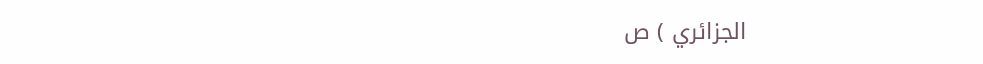الجزائري ) ص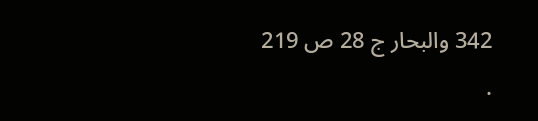342 والبحار ج 28 ص 219 .